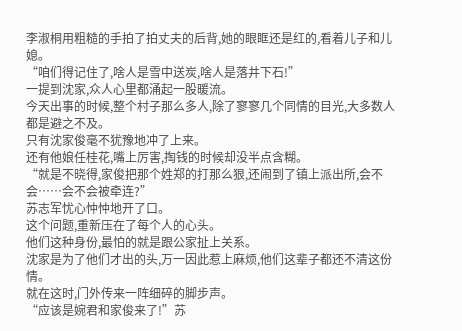李淑桐用粗糙的手拍了拍丈夫的后背,她的眼眶还是红的,看着儿子和儿媳。
“咱们得记住了,啥人是雪中送炭,啥人是落井下石!”
一提到沈家,众人心里都涌起一股暖流。
今天出事的时候,整个村子那么多人,除了寥寥几个同情的目光,大多数人都是避之不及。
只有沈家俊毫不犹豫地冲了上来。
还有他娘任桂花,嘴上厉害,掏钱的时候却没半点含糊。
“就是不晓得,家俊把那个姓郑的打那么狠,还闹到了镇上派出所,会不会……会不会被牵连?”
苏志军忧心忡忡地开了口。
这个问题,重新压在了每个人的心头。
他们这种身份,最怕的就是跟公家扯上关系。
沈家是为了他们才出的头,万一因此惹上麻烦,他们这辈子都还不清这份情。
就在这时,门外传来一阵细碎的脚步声。
“应该是婉君和家俊来了!”苏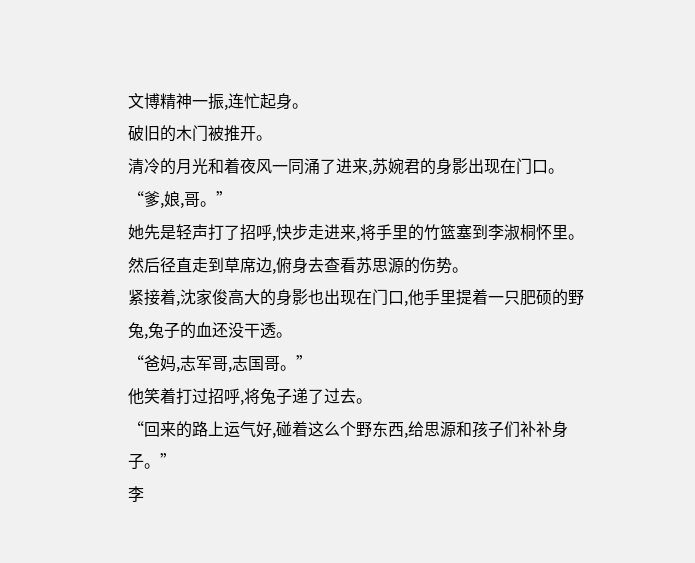文博精神一振,连忙起身。
破旧的木门被推开。
清冷的月光和着夜风一同涌了进来,苏婉君的身影出现在门口。
“爹,娘,哥。”
她先是轻声打了招呼,快步走进来,将手里的竹篮塞到李淑桐怀里。
然后径直走到草席边,俯身去查看苏思源的伤势。
紧接着,沈家俊高大的身影也出现在门口,他手里提着一只肥硕的野兔,兔子的血还没干透。
“爸妈,志军哥,志国哥。”
他笑着打过招呼,将兔子递了过去。
“回来的路上运气好,碰着这么个野东西,给思源和孩子们补补身子。”
李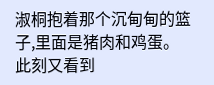淑桐抱着那个沉甸甸的篮子,里面是猪肉和鸡蛋。
此刻又看到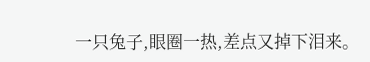一只兔子,眼圈一热,差点又掉下泪来。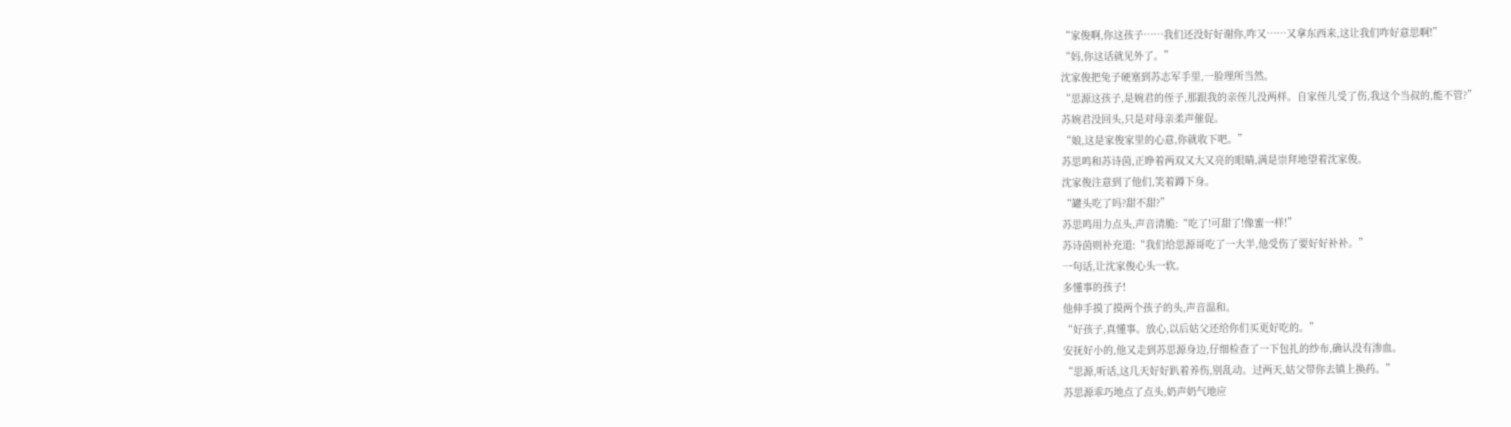“家俊啊,你这孩子……我们还没好好谢你,咋又……又拿东西来,这让我们咋好意思啊!”
“妈,你这话就见外了。”
沈家俊把兔子硬塞到苏志军手里,一脸理所当然。
“思源这孩子,是婉君的侄子,那跟我的亲侄儿没两样。自家侄儿受了伤,我这个当叔的,能不管?”
苏婉君没回头,只是对母亲柔声催促。
“娘,这是家俊家里的心意,你就收下吧。”
苏思鸣和苏诗茵,正睁着两双又大又亮的眼睛,满是崇拜地望着沈家俊。
沈家俊注意到了他们,笑着蹲下身。
“罐头吃了吗?甜不甜?”
苏思鸣用力点头,声音清脆:“吃了!可甜了!像蜜一样!”
苏诗茵则补充道:“我们给思源哥吃了一大半,他受伤了要好好补补。”
一句话,让沈家俊心头一软。
多懂事的孩子!
他伸手摸了摸两个孩子的头,声音温和。
“好孩子,真懂事。放心,以后姑父还给你们买更好吃的。”
安抚好小的,他又走到苏思源身边,仔细检查了一下包扎的纱布,确认没有渗血。
“思源,听话,这几天好好趴着养伤,别乱动。过两天,姑父带你去镇上换药。”
苏思源乖巧地点了点头,奶声奶气地应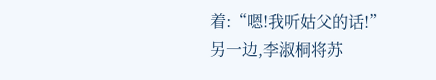着:“嗯!我听姑父的话!”
另一边,李淑桐将苏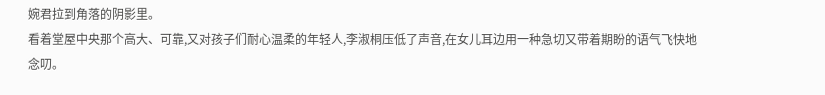婉君拉到角落的阴影里。
看着堂屋中央那个高大、可靠,又对孩子们耐心温柔的年轻人,李淑桐压低了声音,在女儿耳边用一种急切又带着期盼的语气飞快地念叨。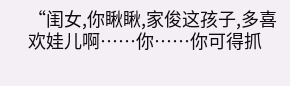“闺女,你瞅瞅,家俊这孩子,多喜欢娃儿啊……你……你可得抓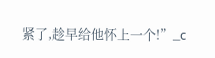紧了,趁早给他怀上一个!”_c